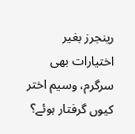رینجرز بغیر اختیارات بھی سرگرم، وسیم اختر کیوں گرفتار ہوئے؟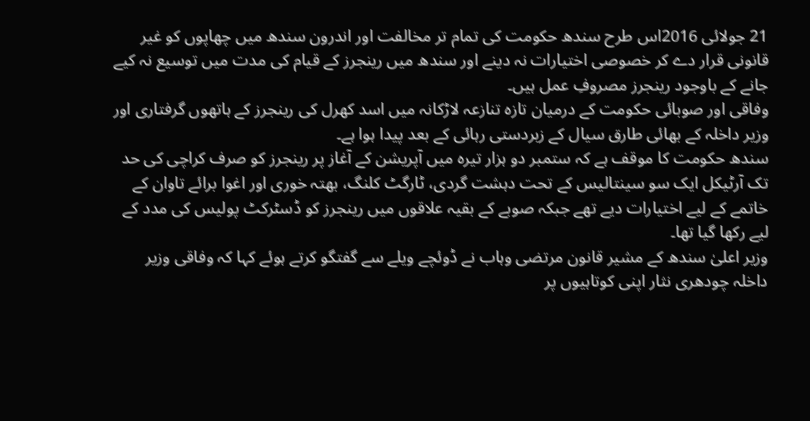21 جولائی 2016اس طرح سندھ حکومت کی تمام تر مخالفت اور اندرون سندھ میں چھاپوں کو غیر قانونی قرار دے کر خصوصی اختیارات نہ دینے اور سندھ میں رینجرز کے قیام کی مدت میں توسیع نہ کیے جانے کے باوجود رینجرز مصروفِ عمل ہیں۔
وفاقی اور صوبائی حکومت کے درمیان تازہ تنازعہ لاڑکانہ میں اسد کھرل کی رینجرز کے ہاتھوں گرفتاری اور وزیر داخلہ کے بھائی طارق سیال کے زبردستی رہائی کے بعد پیدا ہوا ہے۔
سندھ حکومت کا موقف ہے کہ ستمبر دو ہزار تیرہ میں آپریشن کے آغاز پر رینجرز کو صرف کراچی کی حد تک آرٹیکل ایک سو سینتالیس کے تحت دہشت گردی، ٹارگٹ کلنگ، بھتہ خوری اور اغوا برائے تاوان کے خاتمے کے لیے اختیارات دیے تھے جبکہ صوبے کے بقیہ علاقوں میں رینجرز کو ڈسٹرکٹ پولیس کی مدد کے لیے رکھا گیا تھا۔
وزیر اعلیٰ سندھ کے مشیر قانون مرتضی وہاب نے ڈوئچے ویلے سے گفتگو کرتے ہوئے کہا کہ وفاقی وزیر داخلہ چودھری نثار اپنی کوتاہیوں پر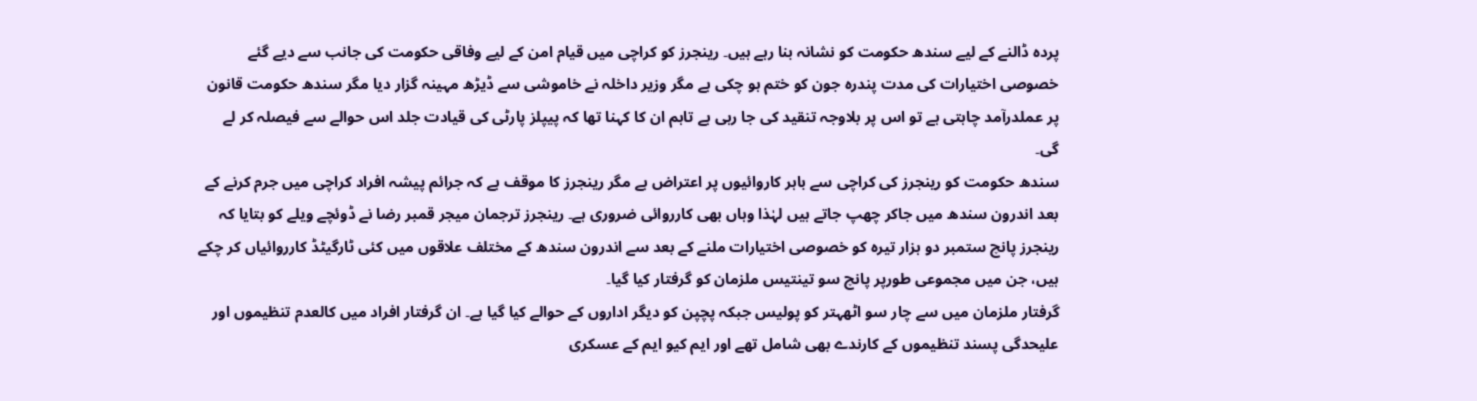پردہ ڈالنے کے لیے سندھ حکومت کو نشانہ بنا رہے ہیں۔ رینجرز کو کراچی میں قیام امن کے لیے وفاقی حکومت کی جانب سے دیے گئے خصوصی اختیارات کی مدت پندرہ جون کو ختم ہو چکی ہے مگر وزیر داخلہ نے خاموشی سے ڈیڑھ مہینہ گزار دیا مگر سندھ حکومت قانون پر عملدرآمد چاہتی ہے تو اس پر بلاوجہ تنقید کی جا رہی ہے تاہم ان کا کہنا تھا کہ پیپلز پارٹی کی قیادت جلد اس حوالے سے فیصلہ کر لے گی۔
سندھ حکومت کو رینجرز کی کراچی سے باہر کاروائیوں پر اعتراض ہے مگر رینجرز کا موقف ہے کہ جرائم پیشہ افراد کراچی میں جرم کرنے کے بعد اندرون سندھ میں جاکر چھپ جاتے ہیں لہٰذا وہاں بھی کارروائی ضروری ہے۔ رینجرز ترجمان میجر قمبر رضا نے ڈوئچے ویلے کو بتایا کہ رینجرز پانچ ستمبر دو ہزار تیرہ کو خصوصی اختیارات ملنے کے بعد سے اندرون سندھ کے مختلف علاقوں میں کئی ٹارگیٹڈ کارروائیاں کر چکے ہیں، جن میں مجموعی طورپر پانچ سو تینتیس ملزمان کو گرفتار کیا گیا۔
گرفتار ملزمان میں سے چار سو اٹھہتر کو پولیس جبکہ پچپن کو دیگر اداروں کے حوالے کیا گیا ہے۔ ان گرفتار افراد میں کالعدم تنظیموں اور علیحدگی پسند تنظیموں کے کارندے بھی شامل تھے اور ایم کیو ایم کے عسکری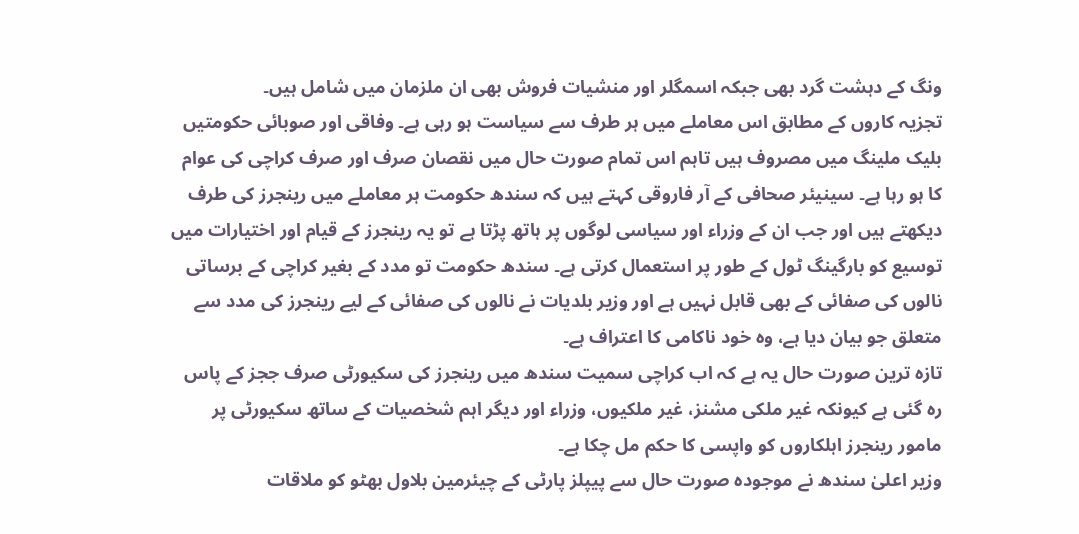ونگ کے دہشت گرد بھی جبکہ اسمگلر اور منشیات فروش بھی ان ملزمان میں شامل ہیں۔
تجزیہ کاروں کے مطابق اس معاملے میں ہر طرف سے سیاست ہو رہی ہے۔ وفاقی اور صوبائی حکومتیں بلیک ملینگ میں مصروف ہیں تاہم اس تمام صورت حال میں نقصان صرف اور صرف کراچی کی عوام کا ہو رہا ہے۔ سینیئر صحافی کے آر فاروقی کہتے ہیں کہ سندھ حکومت ہر معاملے میں رینجرز کی طرف دیکھتے ہیں اور جب ان کے وزراء اور سیاسی لوگوں پر ہاتھ پڑتا ہے تو یہ رینجرز کے قیام اور اختیارات میں توسیع کو بارگینگ ٹول کے طور پر استعمال کرتی ہے۔ سندھ حکومت تو مدد کے بغیر کراچی کے برساتی نالوں کی صفائی کے بھی قابل نہیں ہے اور وزیر بلدیات نے نالوں کی صفائی کے لیے رینجرز کی مدد سے متعلق جو بیان دیا ہے، وہ خود ناکامی کا اعتراف ہے۔
تازہ ترین صورت حال یہ ہے کہ اب کراچی سمیت سندھ میں رینجرز کی سکیورٹی صرف ججز کے پاس رہ گئی ہے کیونکہ غیر ملکی مشنز، غیر ملکیوں، وزراء اور دیگر اہم شخصیات کے ساتھ سکیورٹی پر مامور رینجرز اہلکاروں کو واپسی کا حکم مل چکا ہے۔
وزیر اعلیٰ سندھ نے موجودہ صورت حال سے پیپلز پارٹی کے چیئرمین بلاول بھٹو کو ملاقات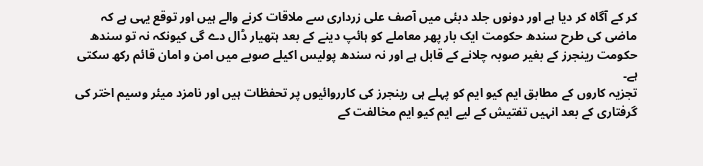کر کے آگاہ کر دیا ہے اور دونوں جلد دبئی میں آصف علی زرداری سے ملاقات کرنے والے ہیں اور توقع یہی ہے کہ ماضی کی طرح سندھ حکومت ایک بار پھر معاملے کو ہائپ دینے کے بعد ہتھیار ڈال دے گی کیونکہ نہ تو سندھ حکومت رینجرز کے بغیر صوبہ چلانے کے قابل ہے اور نہ سندھ پولیس اکیلے صوبے میں امن و امان قائم رکھ سکتی ہے۔
تجزیہ کاروں کے مطابق ایم کیو ایم کو پہلے ہی رینجرز کی کارروائیوں پر تحفظات ہیں اور نامزد میئر وسیم اختر کی گرفتاری کے بعد انہیں تفتیش کے لیے ایم کیو ایم مخالفت کے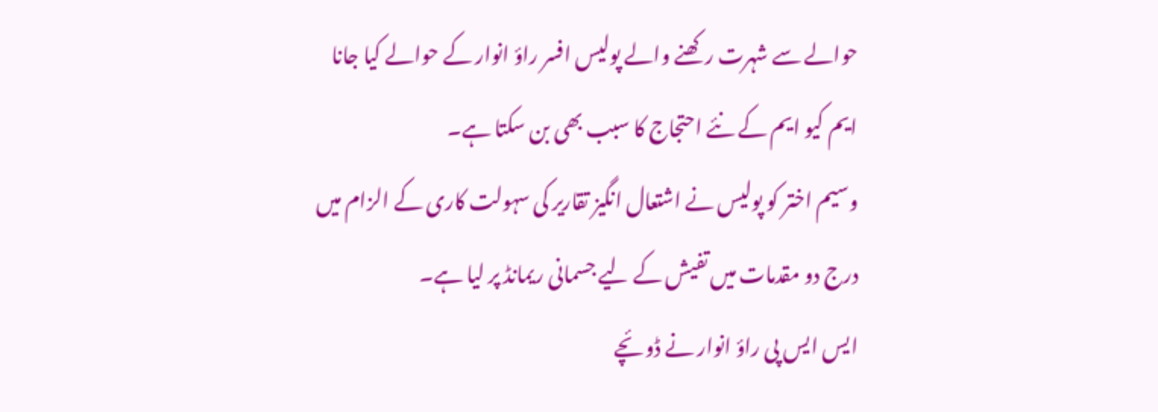حوالے سے شہرت رکھنے والے پولیس افسر راؤ انوار کے حوالے کیا جانا ایم کیو ایم کے نئے احتجاج کا سبب بھی بن سکتا ہے۔
وسیم اختر کو پولیس نے اشتعال انگیز تقاریر کی سہولت کاری کے الزام میں درج دو مقدمات میں تفیش کے لیے جسمانی ریمانڈ پر لیا ہے۔
ایس ایس پی راؤ انوار نے ڈوئچے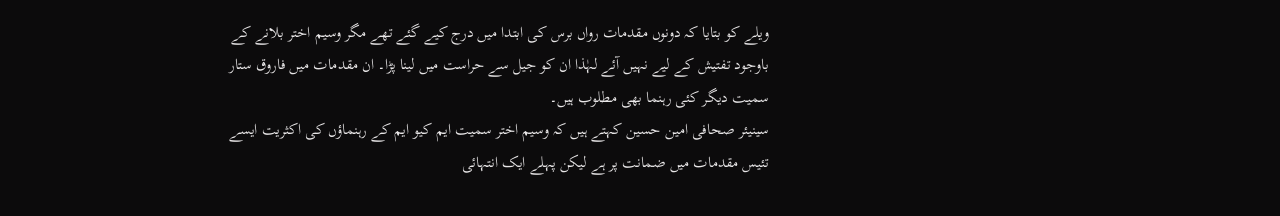ویلے کو بتایا کہ دونوں مقدمات رواں برس کی ابتدا میں درج کیے گئے تھے مگر وسیم اختر بلانے کے باوجود تفتیش کے لیے نہیں آئے لہٰذا ان کو جیل سے حراست میں لینا پڑا۔ ان مقدمات میں فاروق ستار سمیت دیگر کئی رہنما بھی مطلوب ہیں۔
سینیئر صحافی امین حسین کہتے ہیں کہ وسیم اختر سمیت ایم کیو ایم کے رہنماؤں کی اکثریت ایسے تئیس مقدمات میں ضمانت پر ہے لیکن پہلے ایک انتہائی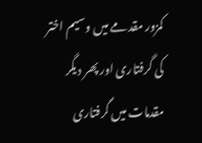کمزور مقدمے میں وسیم اختر کی گرفتاری اور پھر دیگر مقدمات میں گرفتاری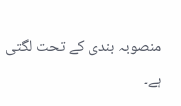منصوبہ بندی کے تحت لگتی ہے۔